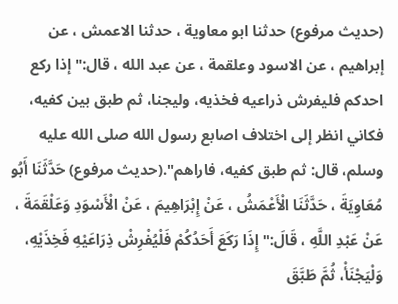(حديث مرفوع) حدثنا ابو معاوية ، حدثنا الاعمش ، عن إبراهيم ، عن الاسود وعلقمة ، عن عبد الله ، قال:" إذا ركع احدكم فليفرش ذراعيه فخذيه، وليجنا، ثم طبق بين كفيه، فكاني انظر إلى اختلاف اصابع رسول الله صلى الله عليه وسلم، قال: ثم طبق كفيه، فاراهم".(حديث مرفوع) حَدَّثَنَا أَبُو مُعَاوِيَةَ ، حَدَّثَنَا الْأَعْمَشُ ، عَنْ إِبْرَاهِيمَ ، عَنْ الْأَسْوَدِ وَعَلْقَمَةَ ، عَنْ عَبْدِ اللَّهِ ، قَالَ:" إِذَا رَكَعَ أَحَدُكُمْ فَلْيُفْرِشْ ذِرَاعَيْهِ فَخِذَيْهِ، وَلْيَجْنَأْ، ثُمَّ طَبَّقَ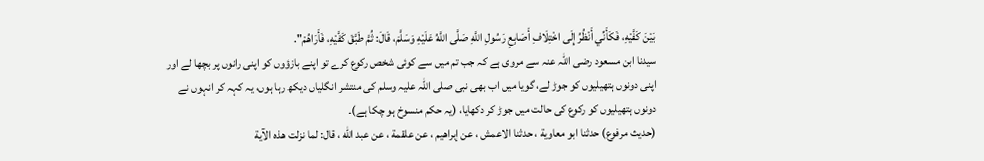بَيْنَ كَفَّيْهِ، فَكَأَنِّي أَنْظُرُ إِلَى اخْتِلَافِ أَصَابِعِ رَسُولِ اللَّهِ صَلَّى اللَّهُ عَلَيْهِ وَسَلَّمَ، قَالَ: ثُمَّ طَبَّقَ كَفَّيْهِ، فَأَرَاهُمْ".
سیدنا ابن مسعود رضی اللہ عنہ سے مروی ہے کہ جب تم میں سے کوئی شخص رکوع کرے تو اپنے بازؤوں کو اپنی رانوں پر بچھا لے اور اپنی دونوں ہتھیلیوں کو جوڑ لے، گویا میں اب بھی نبی صلی اللہ علیہ وسلم کی منتشر انگلیاں دیکھ رہا ہوں، یہ کہہ کر انہوں نے دونوں ہتھیلیوں کو رکوع کی حالت میں جوڑ کر دکھایا، (یہ حکم منسوخ ہو چکا ہے)۔
(حديث مرفوع) حدثنا ابو معاوية ، حدثنا الاعمش ، عن إبراهيم ، عن علقمة ، عن عبد الله ، قال: لما نزلت هذه الآية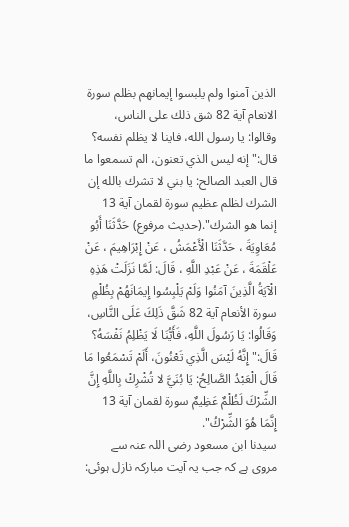الذين آمنوا ولم يلبسوا إيمانهم بظلم سورة الانعام آية 82 شق ذلك على الناس، وقالوا: يا رسول الله، فاينا لا يظلم نفسه؟ قال:" إنه ليس الذي تعنون، الم تسمعوا ما قال العبد الصالح: يا بني لا تشرك بالله إن الشرك لظلم عظيم سورة لقمان آية 13 إنما هو الشرك".(حديث مرفوع) حَدَّثَنَا أَبُو مُعَاوِيَةَ ، حَدَّثَنَا الْأَعْمَشُ ، عَنْ إِبْرَاهِيمَ ، عَنْ عَلْقَمَةَ ، عَنْ عَبْدِ اللَّهِ ، قَالَ: لَمَّا نَزَلَتْ هَذِهِ الْآيَةُ الَّذِينَ آمَنُوا وَلَمْ يَلْبِسُوا إِيمَانَهُمْ بِظُلْمٍ سورة الأنعام آية 82 شَقَّ ذَلِكَ عَلَى النَّاسِ، وَقَالُوا: يَا رَسُولَ اللَّهِ، فَأَيُّنَا لَا يَظْلِمُ نَفْسَهُ؟ قَالَ:" إِنَّهُ لَيْسَ الَّذِي تَعْنُونَ، أَلَمْ تَسْمَعُوا مَا قَالَ الْعَبْدُ الصَّالِحُ: يَا بُنَيَّ لا تُشْرِكْ بِاللَّهِ إِنَّ الشِّرْكَ لَظُلْمٌ عَظِيمٌ سورة لقمان آية 13 إِنَّمَا هُوَ الشِّرْكُ".
سیدنا ابن مسعود رضی اللہ عنہ سے مروی ہے کہ جب یہ آیت مبارکہ نازل ہوئی: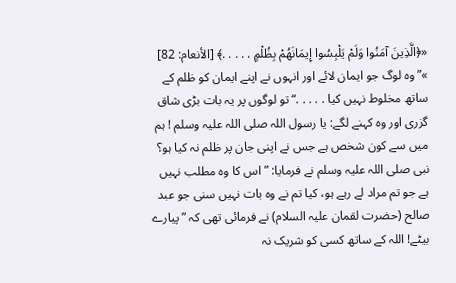«﴿الَّذِينَ آمَنُوا وَلَمْ يَلْبِسُوا إِيمَانَهُمْ بِظُلْمٍ . . . . .﴾ [الأنعام: 82] »”وہ لوگ جو ایمان لائے اور انہوں نے اپنے ایمان کو ظلم کے ساتھ مخلوط نہیں کیا . . . . .“ تو لوگوں پر یہ بات بڑی شاق گزری اور وہ کہنے لگے: یا رسول اللہ صلی اللہ علیہ وسلم ! ہم میں سے کون شخص ہے جس نے اپنی جان پر ظلم نہ کیا ہو؟ نبی صلی اللہ علیہ وسلم نے فرمایا: ”اس کا وہ مطلب نہیں ہے جو تم مراد لے رہے ہو، کیا تم نے وہ بات نہیں سنی جو عبد صالح (حضرت لقمان علیہ السلام) نے فرمائی تھی کہ ”پیارے بیٹے! اللہ کے ساتھ کسی کو شریک نہ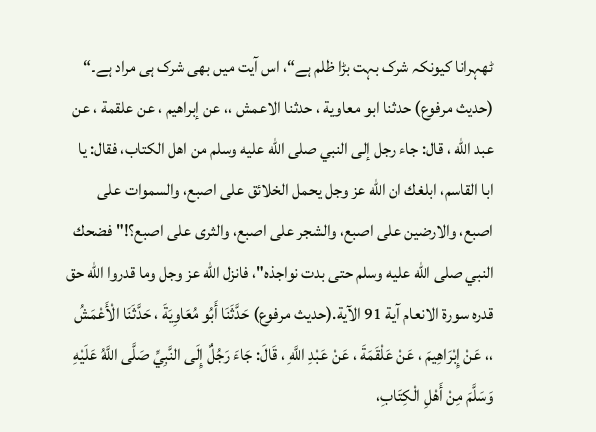ٹھہرانا کیونکہ شرک بہت بڑا ظلم ہے“، اس آیت میں بھی شرک ہی مراد ہے۔“
(حديث مرفوع) حدثنا ابو معاوية ، حدثنا الاعمش ،، عن إبراهيم ، عن علقمة ، عن عبد الله ، قال: جاء رجل إلى النبي صلى الله عليه وسلم من اهل الكتاب، فقال: يا ابا القاسم، ابلغك ان الله عز وجل يحمل الخلائق على اصبع، والسموات على اصبع، والارضين على اصبع، والشجر على اصبع، والثرى على اصبع؟!" فضحك النبي صلى الله عليه وسلم حتى بدت نواجذه"، فانزل الله عز وجل وما قدروا الله حق قدره سورة الانعام آية 91 الآية.(حديث مرفوع) حَدَّثَنَا أَبُو مُعَاوِيَةَ ، حَدَّثَنَا الْأَعْمَشُ ،، عَنْ إِبْرَاهِيمَ ، عَنْ عَلْقَمَةَ ، عَنْ عَبْدِ اللَّهِ ، قَالَ: جَاءَ رَجُلٌ إِلَى النَّبِيِّ صَلَّى اللَّهُ عَلَيْهِ وَسَلَّمَ مِنْ أَهْلِ الْكِتَابِ،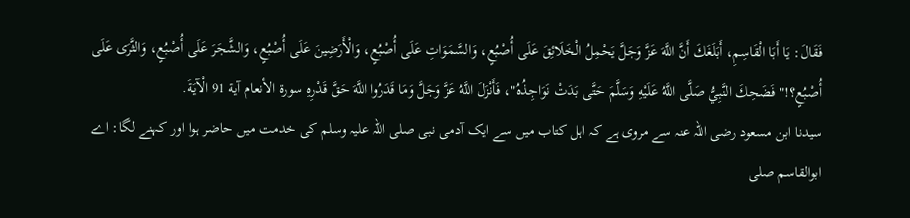فَقَالَ: يَا أَبَا الْقَاسِمِ، أَبَلَغَكَ أَنَّ اللَّهَ عَزَّ وَجَلَّ يَحْمِلُ الْخَلَائِقَ عَلَى أُصْبُعٍ، وَالسَّمَوَاتِ عَلَى أُصْبُعٍ، وَالْأَرَضِينَ عَلَى أُصْبُعٍ، وَالشَّجَرَ عَلَى أُصْبُعٍ، وَالثَّرَى عَلَى أُصْبُعٍ؟!" فَضَحِكَ النَّبِيُّ صَلَّى اللَّهُ عَلَيْهِ وَسَلَّمَ حَتَّى بَدَتْ نَوَاجِذُهُ"، فَأَنْزَلَ اللَّهُ عَزَّ وَجَلَّ وَمَا قَدَرُوا اللَّهَ حَقَّ قَدْرِهِ سورة الأنعام آية 91 الْآيَةَ.
سیدنا ابن مسعود رضی اللہ عنہ سے مروی ہے کہ اہل کتاب میں سے ایک آدمی نبی صلی اللہ علیہ وسلم کی خدمت میں حاضر ہوا اور کہنے لگا: اے ابوالقاسم صلی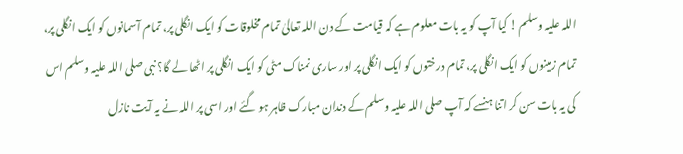اللہ علیہ وسلم ! کیا آپ کو یہ بات معلوم ہے کہ قیامت کے دن اللہ تعالیٰ تمام مخلوقات کو ایک انگلی پر، تمام آسمانوں کو ایک انگلی پر، تمام زمینوں کو ایک انگلی پر، تمام درختوں کو ایک انگلی پر اور ساری نمناک مٹی کو ایک انگلی پر اٹھا لے گا؟ نبی صلی اللہ علیہ وسلم اس کی یہ بات سن کر اتنا ہنسے کہ آپ صلی اللہ علیہ وسلم کے دندان مبارک ظاہر ہو گئے اور اسی پر اللہ نے یہ آیت نازل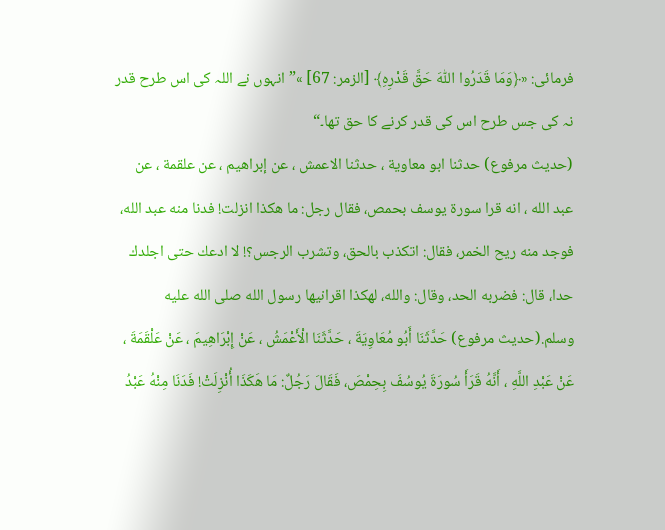فرمائی: «﴿وَمَا قَدَرُوا اللّٰهَ حَقَّ قَدْرِهِ﴾ [الزمر: 67] »”انہوں نے اللہ کی اس طرح قدر نہ کی جس طرح اس کی قدر کرنے کا حق تھا۔“
(حديث مرفوع) حدثنا ابو معاوية ، حدثنا الاعمش ، عن إبراهيم ، عن علقمة ، عن عبد الله ، انه قرا سورة يوسف بحمص، فقال رجل: ما هكذا انزلت! فدنا منه عبد الله، فوجد منه ريح الخمر، فقال: اتكذب بالحق، وتشرب الرجس؟! لا ادعك حتى اجلدك حدا، قال: فضربه الحد، وقال: والله، لهكذا اقرانيها رسول الله صلى الله عليه وسلم.(حديث مرفوع) حَدَّثَنَا أَبُو مُعَاوِيَةَ ، حَدَّثَنَا الْأَعْمَشُ ، عَنْ إِبْرَاهِيمَ ، عَنْ عَلْقَمَةَ ، عَنْ عَبْدِ اللَّهِ ، أَنَّهُ قَرَأَ سُورَةَ يُوسُفَ بِحِمْصَ، فَقَالَ رَجُلٌ: مَا هَكَذَا أُنْزِلَتْ! فَدَنَا مِنْهُ عَبْدُ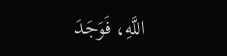اللَّهِ، فَوَجَدَ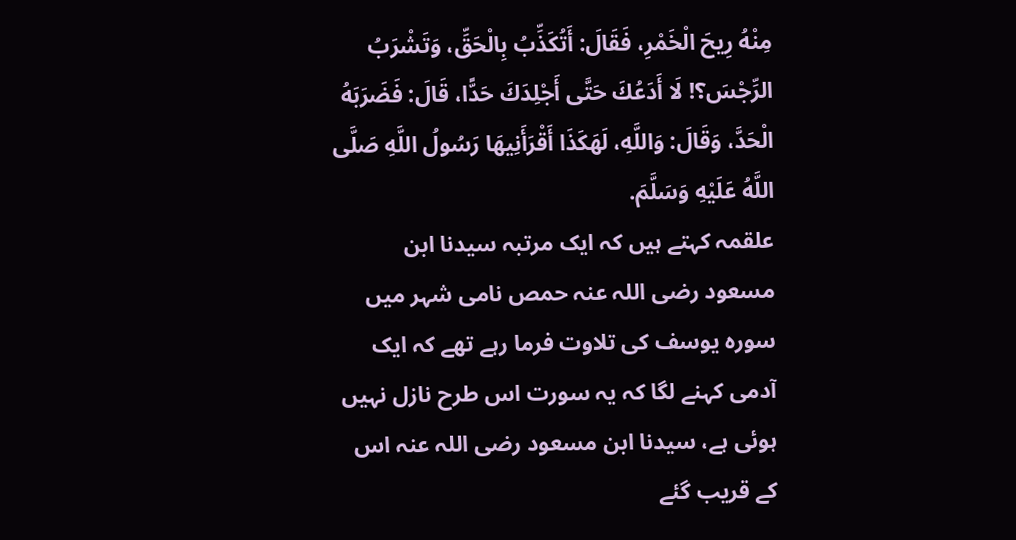مِنْهُ رِيحَ الْخَمْرِ، فَقَالَ: أَتُكَذِّبُ بِالْحَقِّ، وَتَشْرَبُ الرِّجْسَ؟! لَا أَدَعُكَ حَتَّى أَجْلِدَكَ حَدًّا، قَالَ: فَضَرَبَهُ الْحَدَّ، وَقَالَ: وَاللَّهِ، لَهَكَذَا أَقْرَأَنِيهَا رَسُولُ اللَّهِ صَلَّى اللَّهُ عَلَيْهِ وَسَلَّمَ.
علقمہ کہتے ہیں کہ ایک مرتبہ سیدنا ابن مسعود رضی اللہ عنہ حمص نامی شہر میں سورہ یوسف کی تلاوت فرما رہے تھے کہ ایک آدمی کہنے لگا کہ یہ سورت اس طرح نازل نہیں ہوئی ہے، سیدنا ابن مسعود رضی اللہ عنہ اس کے قریب گئے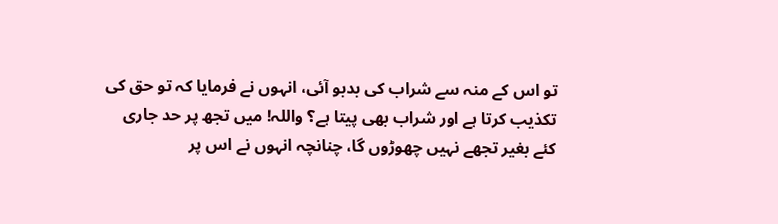تو اس کے منہ سے شراب کی بدبو آئی، انہوں نے فرمایا کہ تو حق کی تکذیب کرتا ہے اور شراب بھی پیتا ہے؟ واللہ! میں تجھ پر حد جاری کئے بغیر تجھے نہیں چھوڑوں گا، چنانچہ انہوں نے اس پر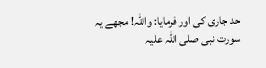حد جاری کی اور فرمایا: واللہ! مجھے یہ سورت نبی صلی اللہ علیہ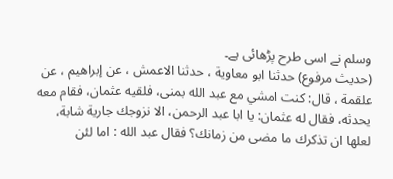وسلم نے اسی طرح پڑھائی ہے۔
(حديث مرفوع) حدثنا ابو معاوية ، حدثنا الاعمش ، عن إبراهيم ، عن علقمة ، قال: كنت امشي مع عبد الله بمنى، فلقيه عثمان، فقام معه يحدثه، فقال له عثمان: يا ابا عبد الرحمن، الا نزوجك جارية شابة، لعلها ان تذكرك ما مضى من زمانك؟ فقال عبد الله : اما لئن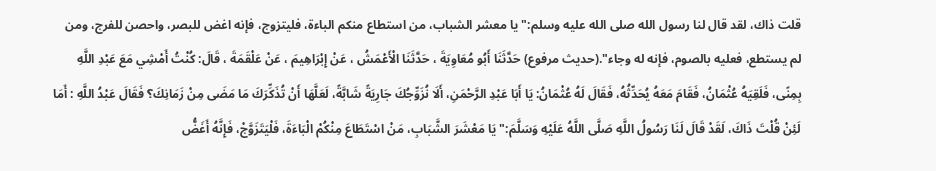قلت ذاك، لقد قال لنا رسول الله صلى الله عليه وسلم:" يا معشر الشباب، من استطاع منكم الباءة، فليتزوج، فإنه اغض للبصر، واحصن للفرج، ومن لم يستطع، فعليه بالصوم، فإنه له وجاء".(حديث مرفوع) حَدَّثَنَا أَبُو مُعَاوِيَةَ ، حَدَّثَنَا الْأَعْمَشُ ، عَنْ إِبْرَاهِيمَ ، عَنْ عَلْقَمَةَ ، قَالَ: كُنْتُ أَمْشِي مَعَ عَبْدِ اللَّهِ بِمِنًى، فَلَقِيَهُ عُثْمَانُ، فَقَامَ مَعَهُ يُحَدِّثُهُ، فَقَالَ لَهُ عُثْمَانُ: يَا أَبَا عَبْدِ الرَّحْمَنِ، أَلَا نُزَوِّجُكَ جَارِيَةً شَابَّةً، لَعَلَّهَا أَنْ تُذَكِّرَكَ مَا مَضَى مِنْ زَمَانِكَ؟ فَقَالَ عَبْدُ اللَّهِ : أَمَا لَئِنْ قُلْتَ ذَاكَ، لَقَدْ قَالَ لَنَا رَسُولُ اللَّهِ صَلَّى اللَّهُ عَلَيْهِ وَسَلَّمَ:" يَا مَعْشَرَ الشَّبَابِ، مَنْ اسْتَطَاعَ مِنْكُمْ الْبَاءَةَ، فَلْيَتَزَوَّجْ، فَإِنَّهُ أَغَضُّ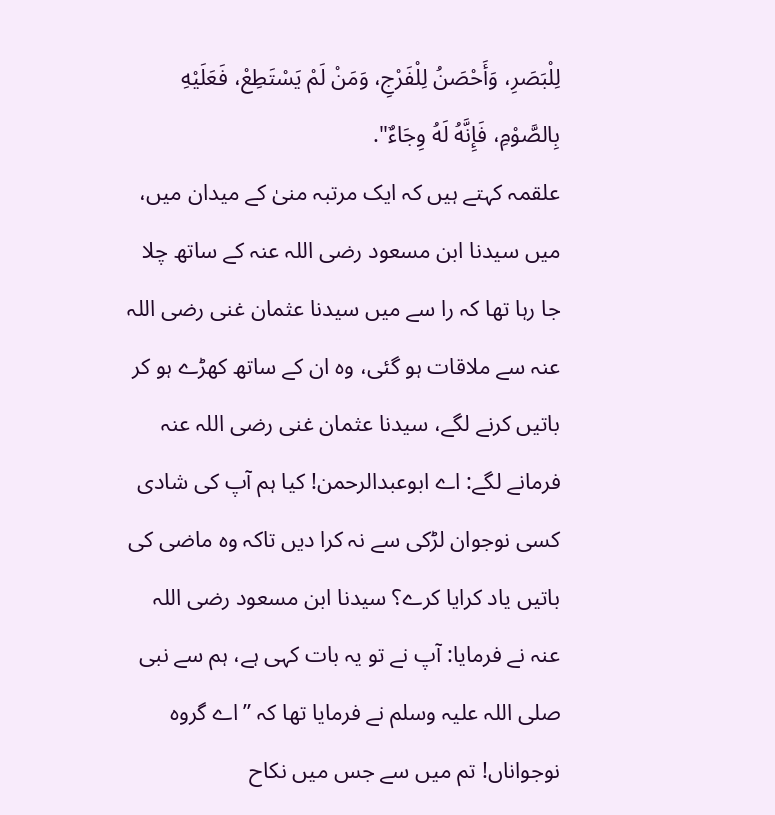لِلْبَصَرِ، وَأَحْصَنُ لِلْفَرْجِ، وَمَنْ لَمْ يَسْتَطِعْ، فَعَلَيْهِ بِالصَّوْمِ، فَإِنَّهُ لَهُ وِجَاءٌ".
علقمہ کہتے ہیں کہ ایک مرتبہ منیٰ کے میدان میں، میں سیدنا ابن مسعود رضی اللہ عنہ کے ساتھ چلا جا رہا تھا کہ را سے میں سیدنا عثمان غنی رضی اللہ عنہ سے ملاقات ہو گئی، وہ ان کے ساتھ کھڑے ہو کر باتیں کرنے لگے، سیدنا عثمان غنی رضی اللہ عنہ فرمانے لگے: اے ابوعبدالرحمن! کیا ہم آپ کی شادی کسی نوجوان لڑکی سے نہ کرا دیں تاکہ وہ ماضی کی باتیں یاد کرایا کرے؟ سیدنا ابن مسعود رضی اللہ عنہ نے فرمایا: آپ نے تو یہ بات کہی ہے، ہم سے نبی صلی اللہ علیہ وسلم نے فرمایا تھا کہ ”اے گروہ نوجواناں! تم میں سے جس میں نکاح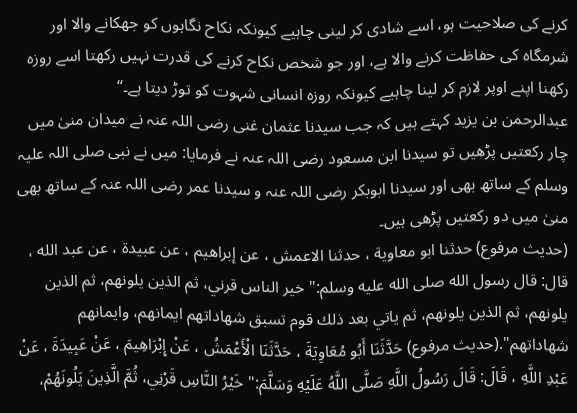کرنے کی صلاحیت ہو، اسے شادی کر لینی چاہیے کیونکہ نکاح نگاہوں کو جھکانے والا اور شرمگاہ کی حفاظت کرنے والا ہے، اور جو شخص نکاح کرنے کی قدرت نہیں رکھتا اسے روزہ رکھنا اپنے اوپر لازم کر لینا چاہیے کیونکہ روزہ انسانی شہوت کو توڑ دیتا ہے۔“
عبدالرحمن بن یزید کہتے ہیں کہ جب سیدنا عثمان غنی رضی اللہ عنہ نے میدان منیٰ میں چار رکعتیں پڑھیں تو سیدنا ابن مسعود رضی اللہ عنہ نے فرمایا: میں نے نبی صلی اللہ علیہ وسلم کے ساتھ بھی اور سیدنا ابوبکر رضی اللہ عنہ و سیدنا عمر رضی اللہ عنہ کے ساتھ بھی منیٰ میں دو رکعتیں پڑھی ہیں۔
(حديث مرفوع) حدثنا ابو معاوية ، حدثنا الاعمش ، عن إبراهيم ، عن عبيدة ، عن عبد الله ، قال: قال رسول الله صلى الله عليه وسلم:" خير الناس قرني، ثم الذين يلونهم، ثم الذين يلونهم، ثم الذين يلونهم، ثم ياتي بعد ذلك قوم تسبق شهاداتهم ايمانهم، وايمانهم شهاداتهم".(حديث مرفوع) حَدَّثَنَا أَبُو مُعَاوِيَةَ ، حَدَّثَنَا الْأَعْمَشُ ، عَنْ إِبْرَاهِيمَ ، عَنْ عَبِيدَةَ ، عَنْ عَبْدِ اللَّهِ ، قَالَ: قَالَ رَسُولُ اللَّهِ صَلَّى اللَّهُ عَلَيْهِ وَسَلَّمَ:" خَيْرُ النَّاسِ قَرْنِي، ثُمَّ الَّذِينَ يَلُونَهُمْ،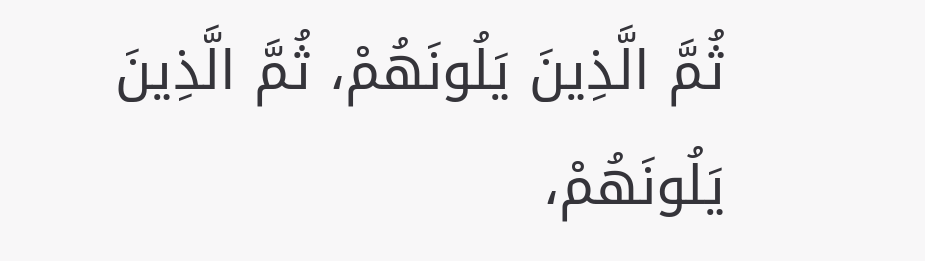ثُمَّ الَّذِينَ يَلُونَهُمْ، ثُمَّ الَّذِينَ يَلُونَهُمْ،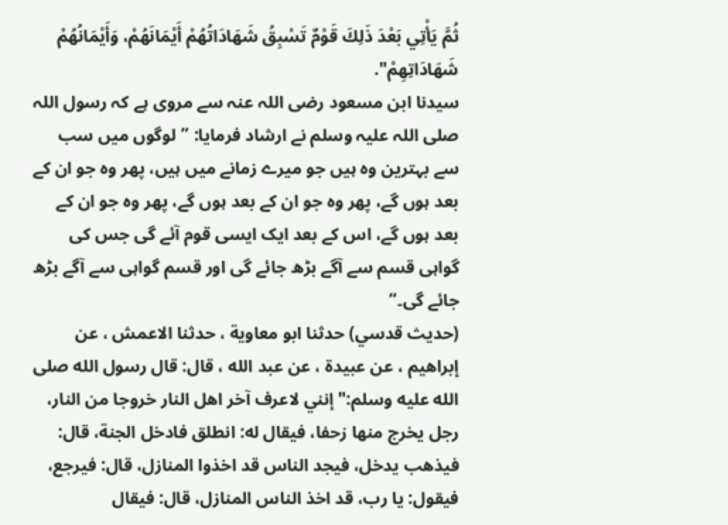ثُمَّ يَأْتِي بَعْدَ ذَلِكَ قَوْمٌ تَسْبِقُ شَهَادَاتُهُمْ أَيْمَانَهُمْ، وَأَيْمَانُهُمْ شَهَادَاتِهِمْ".
سیدنا ابن مسعود رضی اللہ عنہ سے مروی ہے کہ رسول اللہ صلی اللہ علیہ وسلم نے ارشاد فرمایا: ”لوگوں میں سب سے بہترین وہ ہیں جو میرے زمانے میں ہیں، پھر وہ جو ان کے بعد ہوں گے، پھر وہ جو ان کے بعد ہوں گے، پھر وہ جو ان کے بعد ہوں گے، اس کے بعد ایک ایسی قوم آئے گی جس کی گواہی قسم سے آگے بڑھ جائے گی اور قسم گواہی سے آگے بڑھ جائے گی۔“
(حديث قدسي) حدثنا ابو معاوية ، حدثنا الاعمش ، عن إبراهيم ، عن عبيدة ، عن عبد الله ، قال: قال رسول الله صلى الله عليه وسلم:" إنني لاعرف آخر اهل النار خروجا من النار، رجل يخرج منها زحفا، فيقال له: انطلق فادخل الجنة، قال: فيذهب يدخل، فيجد الناس قد اخذوا المنازل، قال: فيرجع، فيقول: يا رب، قد اخذ الناس المنازل، قال: فيقال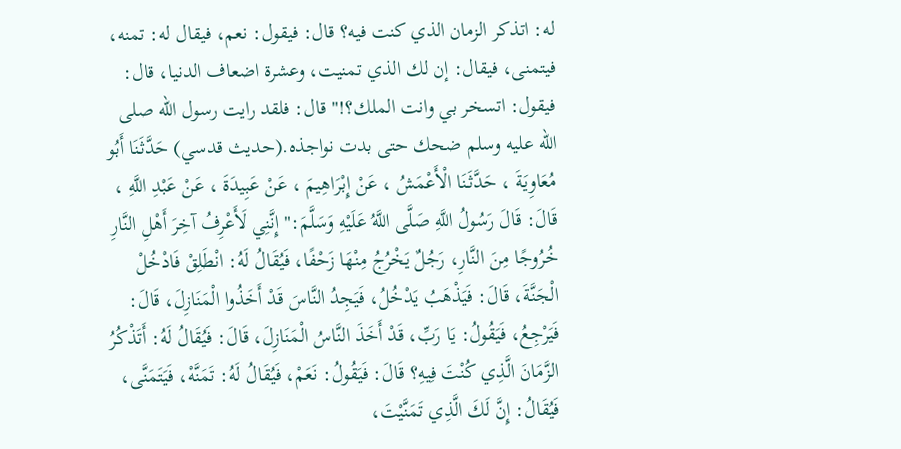له: اتذكر الزمان الذي كنت فيه؟ قال: فيقول: نعم، فيقال له: تمنه، فيتمنى، فيقال: إن لك الذي تمنيت، وعشرة اضعاف الدنيا، قال: فيقول: اتسخر بي وانت الملك؟!" قال: فلقد رايت رسول الله صلى الله عليه وسلم ضحك حتى بدت نواجذه.(حديث قدسي) حَدَّثَنَا أَبُو مُعَاوِيَةَ ، حَدَّثَنَا الْأَعْمَشُ ، عَنْ إِبْرَاهِيمَ ، عَنْ عَبِيدَةَ ، عَنْ عَبْدِ اللَّهِ ، قَالَ: قَالَ رَسُولُ اللَّهِ صَلَّى اللَّهُ عَلَيْهِ وَسَلَّمَ:" إِنَّنِي لَأَعْرِفُ آخِرَ أَهْلِ النَّارِ خُرُوجًا مِنَ النَّارِ، رَجُلٌ يَخْرُجُ مِنْهَا زَحْفًا، فَيُقَالُ لَهُ: انْطَلِقْ فَادْخُلْ الْجَنَّةَ، قَالَ: فَيَذْهَبُ يَدْخُلُ، فَيَجِدُ النَّاسَ قَدْ أَخَذُوا الْمَنَازِلَ، قَالَ: فَيَرْجِعُ، فَيَقُولُ: يَا رَبِّ، قَدْ أَخَذَ النَّاسُ الْمَنَازِلَ، قَالَ: فَيُقَالُ لَهُ: أَتَذْكُرُ الزَّمَانَ الَّذِي كُنْتَ فِيهِ؟ قَالَ: فَيَقُولُ: نَعَمْ، فَيُقَالُ لَهُ: تَمَنَّهْ، فَيَتَمَنَّى، فَيُقَالُ: إِنَّ لَكَ الَّذِي تَمَنَّيْتَ،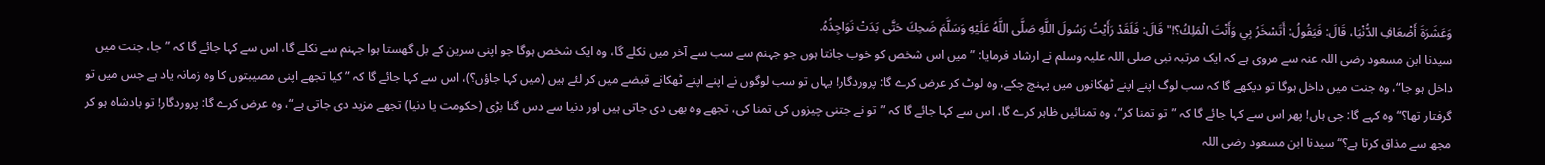وَعَشَرَةَ أَضْعَافِ الدُّنْيَا، قَالَ: فَيَقُولُ: أَتَسْخَرُ بِي وَأَنْتَ الْمَلِكُ؟!" قَالَ: فَلَقَدْ رَأَيْتُ رَسُولَ اللَّهِ صَلَّى اللَّهُ عَلَيْهِ وَسَلَّمَ ضَحِكَ حَتَّى بَدَتْ نَوَاجِذُهُ.
سیدنا ابن مسعود رضی اللہ عنہ سے مروی ہے کہ ایک مرتبہ نبی صلی اللہ علیہ وسلم نے ارشاد فرمایا: ”میں اس شخص کو خوب جانتا ہوں جو جہنم سے سب سے آخر میں نکلے گا، وہ ایک شخص ہوگا جو اپنی سرین کے بل گھستا ہوا جہنم سے نکلے گا، اس سے کہا جائے گا کہ ”جا، جنت میں داخل ہو جا“، وہ جنت میں داخل ہوگا تو دیکھے گا کہ سب لوگ اپنے اپنے ٹھکانوں میں پہنچ چکے، وہ لوٹ کر عرض کرے گا: پروردگار! یہاں تو سب لوگوں نے اپنے اپنے ٹھکانے قبضے میں کر لئے ہیں (میں کہا جاؤں؟)، اس سے کہا جائے گا کہ ”کیا تجھے اپنی مصیبتوں کا وہ زمانہ یاد ہے جس میں تو گرفتار تھا؟“ وہ کہے گا: جی ہاں! پھر اس سے کہا جائے گا کہ ”تو تمنا کر“، وہ تمنائیں ظاہر کرے گا، اس سے کہا جائے گا کہ ”تو نے جتنی چیزوں کی تمنا کی، تجھے وہ بھی دی جاتی ہیں اور دنیا سے دس گنا بڑی (حکومت یا دنیا) تجھے مزید دی جاتی ہے“، وہ عرض کرے گا: پروردگار! تو بادشاہ ہو کر مجھ سے مذاق کرتا ہے؟“ سیدنا ابن مسعود رضی اللہ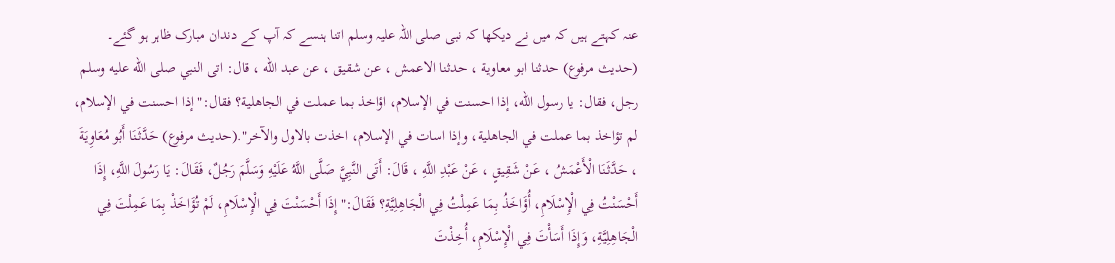عنہ کہتے ہیں کہ میں نے دیکھا کہ نبی صلی اللہ علیہ وسلم اتنا ہنسے کہ آپ کے دندان مبارک ظاہر ہو گئے۔
(حديث مرفوع) حدثنا ابو معاوية ، حدثنا الاعمش ، عن شقيق ، عن عبد الله ، قال: اتى النبي صلى الله عليه وسلم رجل، فقال: يا رسول الله، إذا احسنت في الإسلام، اؤاخذ بما عملت في الجاهلية؟ فقال:" إذا احسنت في الإسلام، لم تؤاخذ بما عملت في الجاهلية، وإذا اسات في الإسلام، اخذت بالاول والآخر".(حديث مرفوع) حَدَّثَنَا أَبُو مُعَاوِيَةَ ، حَدَّثَنَا الْأَعْمَشُ ، عَنْ شَقِيقٍ ، عَنْ عَبْدِ اللَّهِ ، قَالَ: أَتَى النَّبِيَّ صَلَّى اللَّهُ عَلَيْهِ وَسَلَّمَ رَجُلٌ، فَقَالَ: يَا رَسُولَ اللَّهِ، إِذَا أَحْسَنْتُ فِي الْإِسْلَامِ، أُؤَاخَذُ بِمَا عَمِلْتُ فِي الْجَاهِلِيَّةِ؟ فَقَالَ:" إِذَا أَحْسَنْتَ فِي الْإِسْلَامِ، لَمْ تُؤَاخَذْ بِمَا عَمِلْتَ فِي الْجَاهِلِيَّةِ، وَإِذَا أَسَأْتَ فِي الْإِسْلَامِ، أُخِذْتَ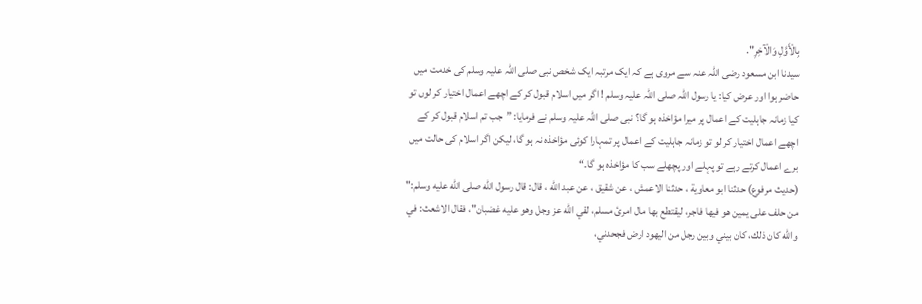بِالْأَوَّلِ وَالْآخِرِ".
سیدنا ابن مسعود رضی اللہ عنہ سے مروی ہے کہ ایک مرتبہ ایک شخص نبی صلی اللہ علیہ وسلم کی خدمت میں حاضر ہوا اور عرض کیا: یا رسول اللہ صلی اللہ علیہ وسلم ! اگر میں اسلام قبول کر کے اچھے اعمال اختیار کر لوں تو کیا زمانہ جاہلیت کے اعمال پر میرا مؤاخذہ ہو گا؟ نبی صلی اللہ علیہ وسلم نے فرمایا: ”جب تم اسلام قبول کر کے اچھے اعمال اختیار کر لو تو زمانہ جاہلیت کے اعمال پر تمہارا کوئی مؤاخذہ نہ ہو گا، لیکن اگر اسلام کی حالت میں برے اعمال کرتے رہے تو پہلے اور پچھلے سب کا مؤاخذہ ہو گا۔“
(حديث مرفوع) حدثنا ابو معاوية ، حدثنا الاعمش ، عن شقيق ، عن عبد الله ، قال: قال رسول الله صلى الله عليه وسلم:" من حلف على يمين هو فيها فاجر، ليقتطع بها مال امرئ مسلم، لقي الله عز وجل وهو عليه غضبان"، فقال الاشعث: في والله كان ذلك، كان بيني وبين رجل من اليهود ارض فجحدني،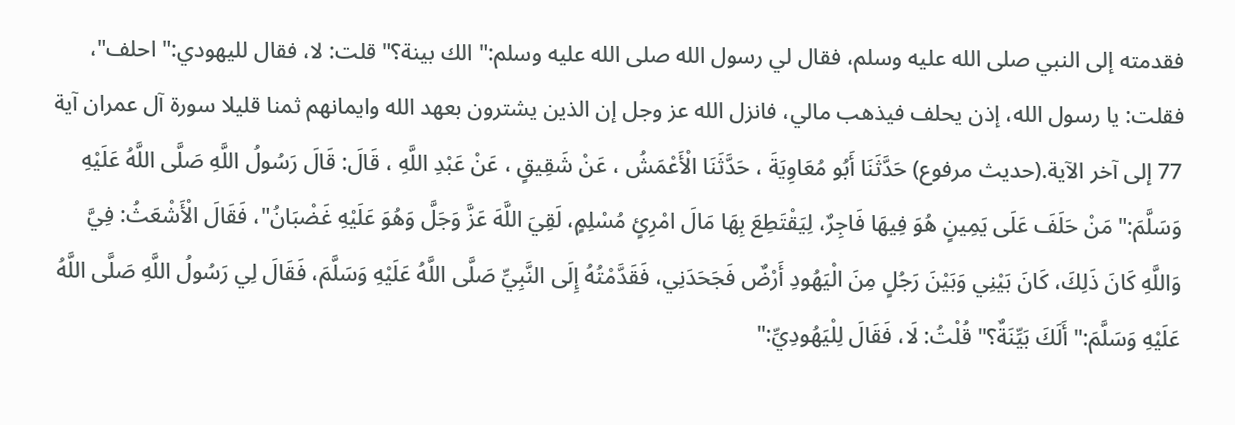فقدمته إلى النبي صلى الله عليه وسلم، فقال لي رسول الله صلى الله عليه وسلم:" الك بينة؟" قلت: لا، فقال لليهودي:" احلف"، فقلت: يا رسول الله، إذن يحلف فيذهب مالي، فانزل الله عز وجل إن الذين يشترون بعهد الله وايمانهم ثمنا قليلا سورة آل عمران آية 77 إلى آخر الآية.(حديث مرفوع) حَدَّثَنَا أَبُو مُعَاوِيَةَ ، حَدَّثَنَا الْأَعْمَشُ ، عَنْ شَقِيقٍ ، عَنْ عَبْدِ اللَّهِ ، قَالَ: قَالَ رَسُولُ اللَّهِ صَلَّى اللَّهُ عَلَيْهِ وَسَلَّمَ:" مَنْ حَلَفَ عَلَى يَمِينٍ هُوَ فِيهَا فَاجِرٌ، لِيَقْتَطِعَ بِهَا مَالَ امْرِئٍ مُسْلِمٍ، لَقِيَ اللَّهَ عَزَّ وَجَلَّ وَهُوَ عَلَيْهِ غَضْبَانُ"، فَقَالَ الْأَشْعَثُ: فِيَّ وَاللَّهِ كَانَ ذَلِكَ، كَانَ بَيْنِي وَبَيْنَ رَجُلٍ مِنَ الْيَهُودِ أَرْضٌ فَجَحَدَنِي، فَقَدَّمْتُهُ إِلَى النَّبِيِّ صَلَّى اللَّهُ عَلَيْهِ وَسَلَّمَ، فَقَالَ لِي رَسُولُ اللَّهِ صَلَّى اللَّهُ عَلَيْهِ وَسَلَّمَ:" أَلَكَ بَيِّنَةٌ؟" قُلْتُ: لَا، فَقَالَ لِلْيَهُودِيِّ:"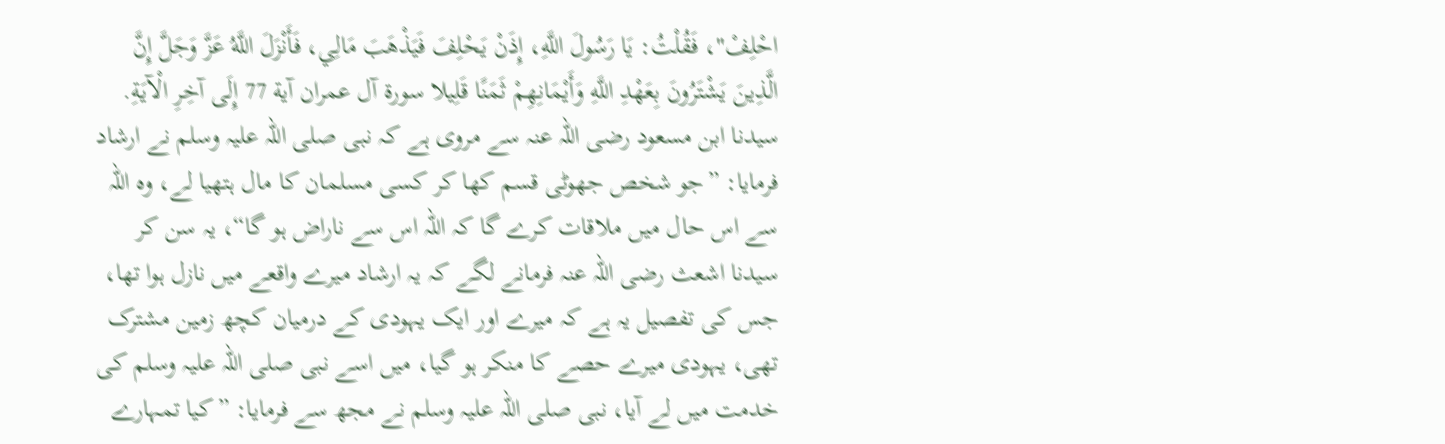احْلِفْ"، فَقُلْتُ: يَا رَسُولَ اللَّهِ، إِذَنْ يَحْلِفَ فَيَذْهَبَ مَالِي، فَأَنْزَلَ اللَّهُ عَزَّ وَجَلَّ إِنَّ الَّذِينَ يَشْتَرُونَ بِعَهْدِ اللَّهِ وَأَيْمَانِهِمْ ثَمَنًا قَلِيلا سورة آل عمران آية 77 إِلَى آخِرِ الْآيَةِ.
سیدنا ابن مسعود رضی اللہ عنہ سے مروی ہے کہ نبی صلی اللہ علیہ وسلم نے ارشاد فرمایا: ”جو شخص جھوٹی قسم کھا کر کسی مسلمان کا مال ہتھیا لے، وہ اللہ سے اس حال میں ملاقات کرے گا کہ اللہ اس سے ناراض ہو گا“، یہ سن کر سیدنا اشعث رضی اللہ عنہ فرمانے لگے کہ یہ ارشاد میرے واقعے میں نازل ہوا تھا، جس کی تفصیل یہ ہے کہ میرے اور ایک یہودی کے درمیان کچھ زمین مشترک تھی، یہودی میرے حصے کا منکر ہو گیا، میں اسے نبی صلی اللہ علیہ وسلم کی خدمت میں لے آیا، نبی صلی اللہ علیہ وسلم نے مجھ سے فرمایا: ”کیا تمہارے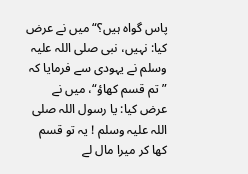پاس گواہ ہیں؟“ میں نے عرض کیا: نہیں، نبی صلی اللہ علیہ وسلم نے یہودی سے فرمایا کہ ”تم قسم کھاؤ“، میں نے عرض کیا: یا رسول اللہ صلی اللہ علیہ وسلم ! یہ تو قسم کھا کر میرا مال لے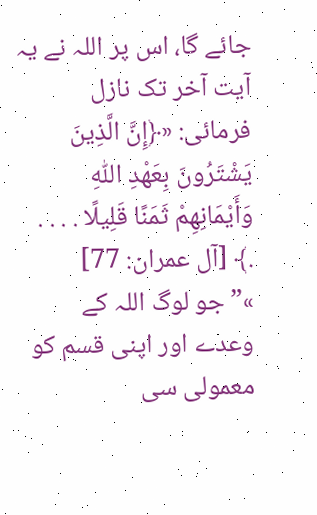جائے گا، اس پر اللہ نے یہ آیت آخر تک نازل فرمائی: «﴿إِنَّ الَّذِينَ يَشْتَرُونَ بِعَهْدِ اللّٰهِ وَأَيْمَانِهِمْ ثَمَنًا قَلِيلًا . . . . .﴾ [آل عمران: 77] »”جو لوگ اللہ کے وعدے اور اپنی قسم کو معمولی سی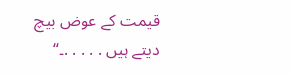قیمت کے عوض بیچ دیتے ہیں . . . . .۔“